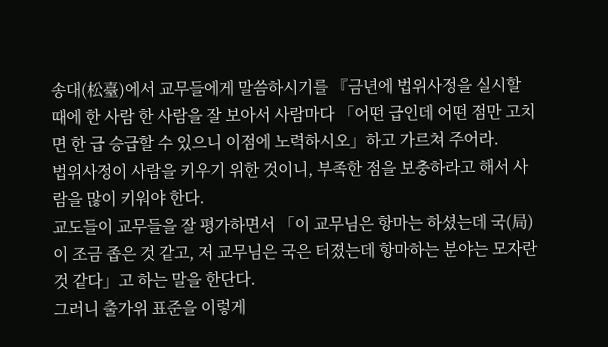송대(松臺)에서 교무들에게 말씀하시기를 『금년에 법위사정을 실시할 때에 한 사람 한 사람을 잘 보아서 사람마다 「어떤 급인데 어떤 점만 고치면 한 급 승급할 수 있으니 이점에 노력하시오」하고 가르쳐 주어라.
법위사정이 사람을 키우기 위한 것이니, 부족한 점을 보충하라고 해서 사람을 많이 키워야 한다.
교도들이 교무들을 잘 평가하면서 「이 교무님은 항마는 하셨는데 국(局)이 조금 좁은 것 같고, 저 교무님은 국은 터졌는데 항마하는 분야는 모자란 것 같다」고 하는 말을 한단다.
그러니 출가위 표준을 이렇게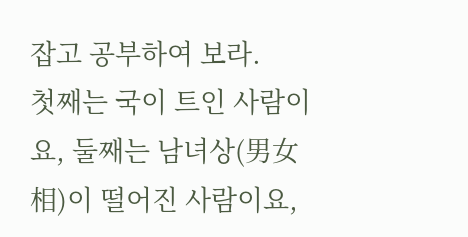잡고 공부하여 보라.
첫째는 국이 트인 사람이요, 둘째는 남녀상(男女相)이 떨어진 사람이요,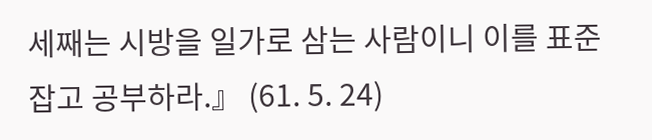세째는 시방을 일가로 삼는 사람이니 이를 표준잡고 공부하라.』 (61. 5. 24)